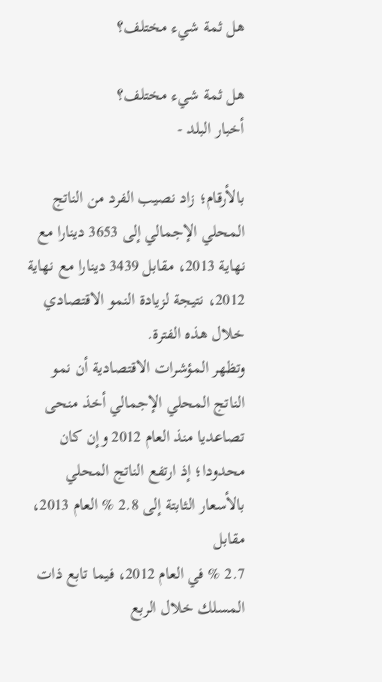هل ثمة شيء مختلف؟

هل ثمة شيء مختلف؟
أخبار البلد -

بالأرقام؛ زاد نصيب الفرد من الناتج المحلي الإجمالي إلى 3653 دينارا مع نهاية 2013، مقابل 3439 دينارا مع نهاية 2012، نتيجة لزيادة النمو الاقتصادي خلال هذه الفترة.
وتظهر المؤشرات الاقتصادية أن نمو الناتج المحلي الإجمالي أخذ منحى تصاعديا منذ العام 2012 وإن كان محدودا؛ إذ ارتفع الناتج المحلي بالأسعار الثابتة إلى 2.8 % العام 2013، مقابل
2.7 % في العام 2012، فيما تابع ذات المسلك خلال الربع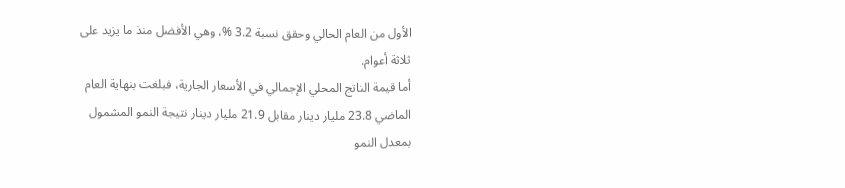الأول من العام الحالي وحقق نسبة 3.2 %، وهي الأفضل منذ ما يزيد على ثلاثة أعوام.
أما قيمة الناتج المحلي الإجمالي في الأسعار الجارية، فبلغت بنهاية العام الماضي 23.8 مليار دينار مقابل 21.9 مليار دينار نتيجة النمو المشمول بمعدل النمو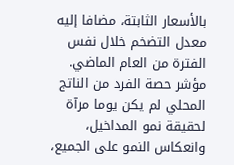بالأسعار الثابتة، مضافا إليه معدل التضخم خلال نفس الفترة من العام الماضي.
مؤشر حصة الفرد من الناتج المحلي لم يكن يوما مرآة لحقيقة نمو المداخيل، وانعكاس النمو على الجميع،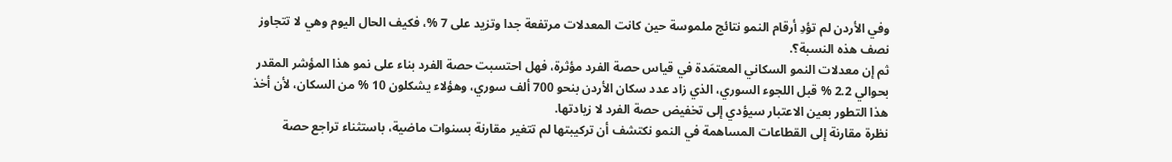وفي الأردن لم تؤدِ أرقام النمو نتائج ملموسة حين كانت المعدلات مرتفعة جدا وتزيد على 7 %، فكيف الحال اليوم وهي لا تتجاوز نصف هذه النسبة؟.
ثم إن معدلات النمو السكاني المعتمَدة في قياس حصة الفرد مؤثرة، فهل احتسبت حصة الفرد بناء على نمو هذا المؤشر المقدر بحوالي 2.2 % قبل اللجوء السوري، الذي زاد عدد سكان الأردن بنحو 700 ألف سوري، وهؤلاء يشكلون 10 % من السكان، لأن أخذ هذا التطور بعين الاعتبار سيؤدي إلى تخفيض حصة الفرد لا زيادتها.
نظرة مقارنة إلى القطاعات المساهمة في النمو نكتشف أن تركيبتها لم تتغير مقارنة بسنوات ماضية، باستثناء تراجع حصة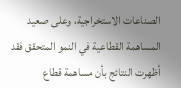الصناعات الاستخراجية، وعلى صعيد المساهمة القطاعية في النمو المتحقق فقد أظهرت النتائج بأن مساهمة قطاع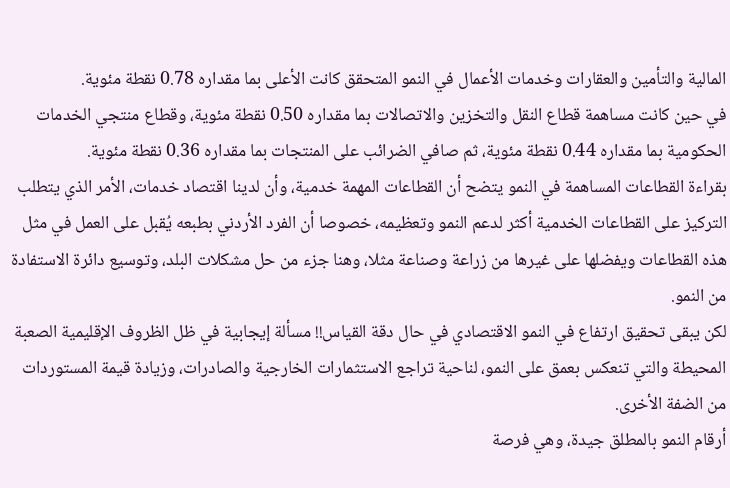المالية والتأمين والعقارات وخدمات الأعمال في النمو المتحقق كانت الأعلى بما مقداره 0.78 نقطة مئوية.
في حين كانت مساهمة قطاع النقل والتخزين والاتصالات بما مقداره 0.50 نقطة مئوية، وقطاع منتجي الخدمات الحكومية بما مقداره 0.44 نقطة مئوية، ثم صافي الضرائب على المنتجات بما مقداره 0.36 نقطة مئوية.
بقراءة القطاعات المساهمة في النمو يتضح أن القطاعات المهمة خدمية، وأن لدينا اقتصاد خدمات، الأمر الذي يتطلب التركيز على القطاعات الخدمية أكثر لدعم النمو وتعظيمه، خصوصا أن الفرد الأردني بطبعه يُقبل على العمل في مثل هذه القطاعات ويفضلها على غيرها من زراعة وصناعة مثلا، وهنا جزء من حل مشكلات البلد، وتوسيع دائرة الاستفادة من النمو.
لكن يبقى تحقيق ارتفاع في النمو الاقتصادي في حال دقة القياس!! مسألة إيجابية في ظل الظروف الإقليمية الصعبة المحيطة والتي تنعكس بعمق على النمو، لناحية تراجع الاستثمارات الخارجية والصادرات، وزيادة قيمة المستوردات من الضفة الأخرى.
أرقام النمو بالمطلق جيدة، وهي فرصة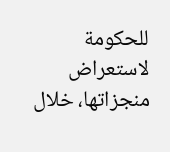للحكومة لاستعراض منجزاتها، خلال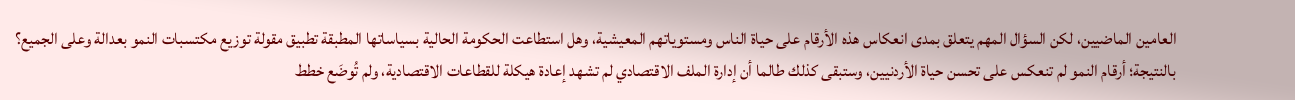العامين الماضيين، لكن السؤال المهم يتعلق بمدى انعكاس هذه الأرقام على حياة الناس ومستوياتهم المعيشية، وهل استطاعت الحكومة الحالية بسياساتها المطبقة تطبيق مقولة توزيع مكتسبات النمو بعدالة وعلى الجميع؟
بالنتيجة؛ أرقام النمو لم تنعكس على تحسن حياة الأردنيين، وستبقى كذلك طالما أن إدارة الملف الاقتصادي لم تشهد إعادة هيكلة للقطاعات الاقتصادية، ولم تُوضَع خطط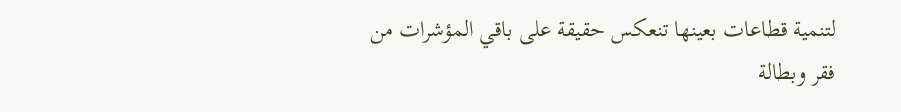لتنمية قطاعات بعينها تنعكس حقيقة على باقي المؤشرات من فقر وبطالة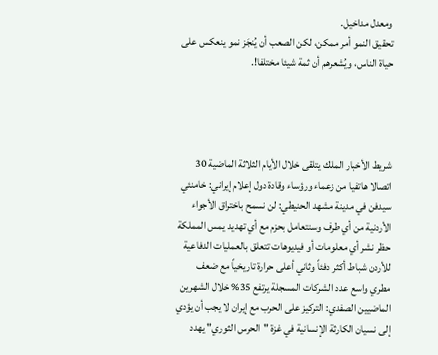ومعدل مداخيل.
تحقيق النمو أمر ممكن، لكن الصعب أن يُنجَز نمو ينعكس على حياة الناس، ويُشعرهم أن ثمة شيئا مختلفا!.




شريط الأخبار الملك يتلقى خلال الأيام الثلاثة الماضية 30 اتصالا هاتفيا من زعماء ورؤساء وقادة دول إعلام إيراني: خامنئي سيدفن في مدينة مشهد الحنيطي: لن نسمح باختراق الأجواء الأردنية من أي طرف وسنتعامل بحزم مع أي تهديد يمس المملكة حظر نشر أي معلومات أو فيديوهات تتعلق بالعمليات الدفاعية للأردن شباط أكثر دفئاً وثاني أعلى حرارة تاريخياً مع ضعف مطري واسع عدد الشركات المسجلة يرتفع 35% خلال الشهرين الماضيين الصفدي: التركيز على الحرب مع إيران لا يجب أن يؤدي إلى نسيان الكارثة الإنسانية في غزة "الحرس الثوري" يهدد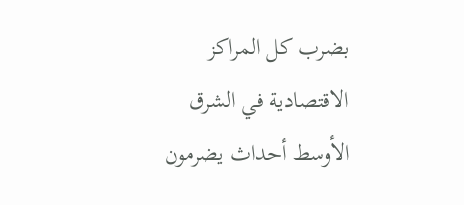بضرب كل المراكز الاقتصادية في الشرق الأوسط أحداث يضرمون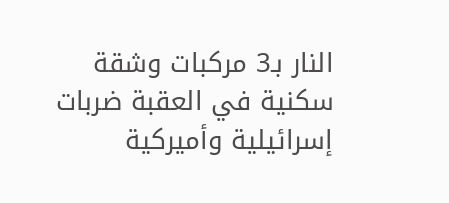النار بـ3 مركبات وشقة سكنية في العقبة ضربات إسرائيلية وأميركية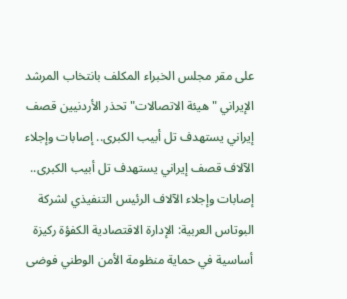على مقر مجلس الخبراء المكلف بانتخاب المرشد الإيراني "هيئة الاتصالات" تحذر الأردنيين قصف إيراني يستهدف تل أبيب الكبرى.. إصابات وإجلاء الآلاف قصف إيراني يستهدف تل أبيب الكبرى.. إصابات وإجلاء الآلاف الرئيس التنفيذي لشركة البوتاس العربية: الإدارة الاقتصادية الكفؤة ركيزة أساسية في حماية منظومة الأمن الوطني فوضى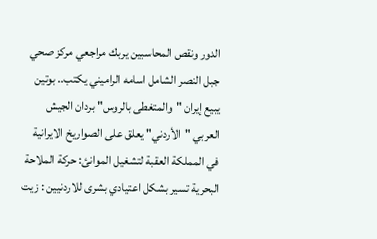الدور ونقص المحاسبين يربك مراجعي مركز صحي جبل النصر الشامل اسامه الراميني يكتب.. بوتين يبيع إيران "والمتغطى بالروس" بردان الجيش العربي "الأردني" يعلق على الصواريخ الايرانية في المملكة العقبة لتشغيل الموانئ: حركة الملاحة البحرية تسير بشكل اعتيادي بشرى للاردنيين : زيت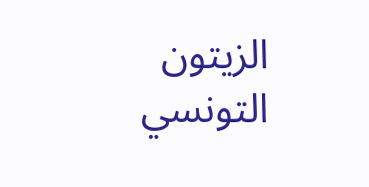الزيتون التونسي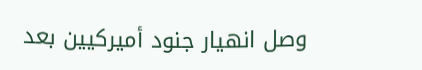وصل انهيار جنود أميركيين بعد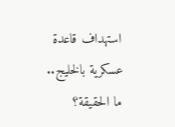استهداف قاعدة عسكرية بالخليج.. ما الحقيقة؟